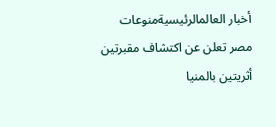أخبار العالمالرئيسيةمنوعات
مصر تعلن عن اكتشاف مقبرتين أثريتين بالمنيا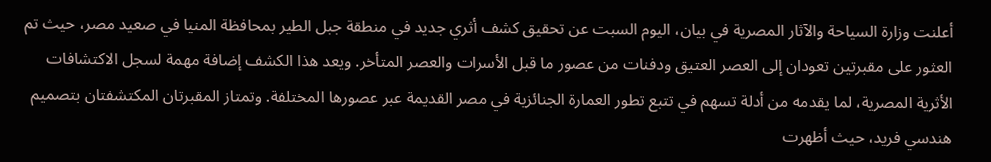أعلنت وزارة السياحة والآثار المصرية في بيان، اليوم السبت عن تحقيق كشف أثري جديد في منطقة جبل الطير بمحافظة المنيا في صعيد مصر، حيث تم العثور على مقبرتين تعودان إلى العصر العتيق ودفنات من عصور ما قبل الأسرات والعصر المتأخر. ويعد هذا الكشف إضافة مهمة لسجل الاكتشافات الأثرية المصرية، لما يقدمه من أدلة تسهم في تتبع تطور العمارة الجنائزية في مصر القديمة عبر عصورها المختلفة. وتمتاز المقبرتان المكتشفتان بتصميم هندسي فريد، حيث أظهرت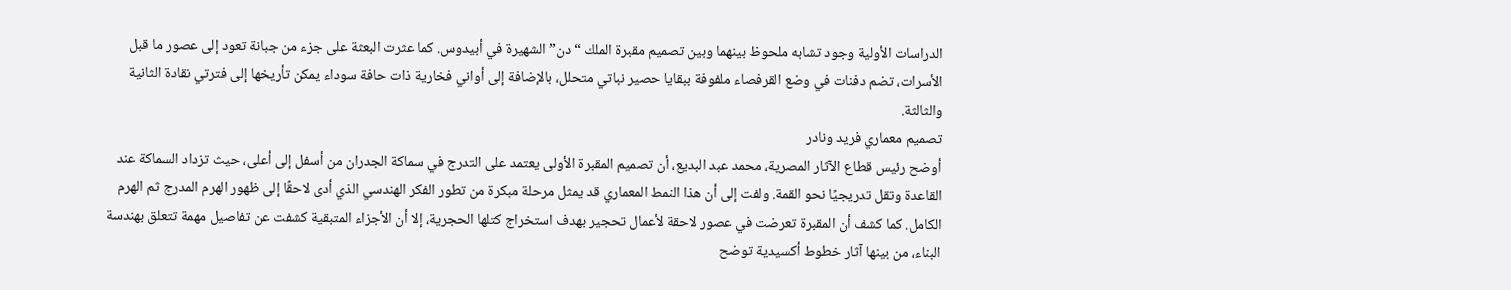الدراسات الأولية وجود تشابه ملحوظ بينهما وبين تصميم مقبرة الملك “دن” الشهيرة في أبيدوس. كما عثرت البعثة على جزء من جبانة تعود إلى عصور ما قبل الأسرات، تضم دفنات في وضع القرفصاء ملفوفة ببقايا حصير نباتي متحلل، بالإضافة إلى أواني فخارية ذات حافة سوداء يمكن تأريخها إلى فترتي نقادة الثانية والثالثة.
تصميم معماري فريد ونادر
أوضح رئيس قطاع الآثار المصرية، محمد عبد البديع، أن تصميم المقبرة الأولى يعتمد على التدرج في سماكة الجدران من أسفل إلى أعلى، حيث تزداد السماكة عند القاعدة وتقل تدريجيًا نحو القمة. ولفت إلى أن هذا النمط المعماري قد يمثل مرحلة مبكرة من تطور الفكر الهندسي الذي أدى لاحقًا إلى ظهور الهرم المدرج ثم الهرم الكامل. كما كشف أن المقبرة تعرضت في عصور لاحقة لأعمال تحجير بهدف استخراج كتلها الحجرية، إلا أن الأجزاء المتبقية كشفت عن تفاصيل مهمة تتعلق بهندسة البناء، من بينها آثار خطوط أكسيدية توضح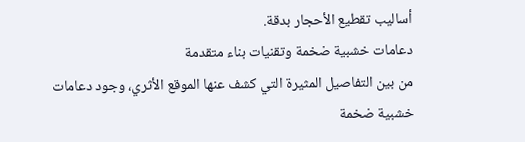أساليب تقطيع الأحجار بدقة.
دعامات خشبية ضخمة وتقنيات بناء متقدمة
من بين التفاصيل المثيرة التي كشف عنها الموقع الأثري، وجود دعامات خشبية ضخمة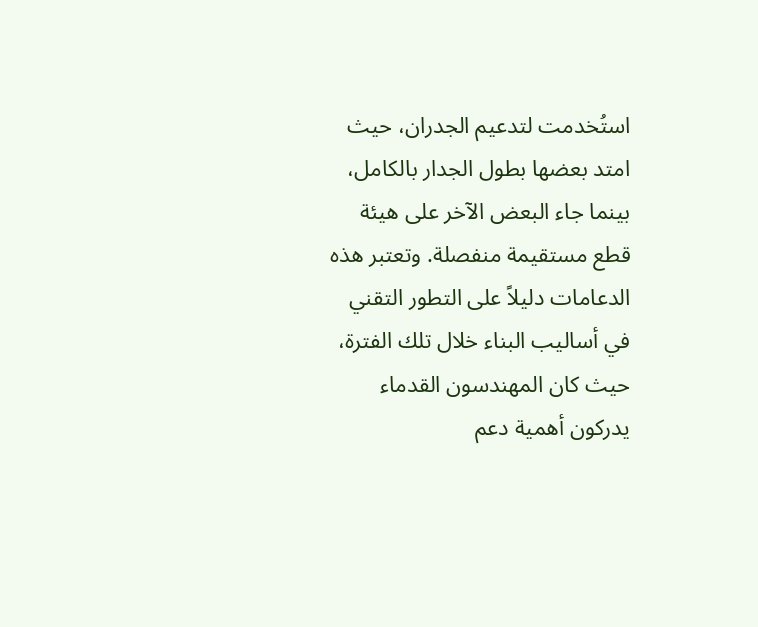استُخدمت لتدعيم الجدران، حيث امتد بعضها بطول الجدار بالكامل، بينما جاء البعض الآخر على هيئة قطع مستقيمة منفصلة. وتعتبر هذه الدعامات دليلاً على التطور التقني في أساليب البناء خلال تلك الفترة، حيث كان المهندسون القدماء يدركون أهمية دعم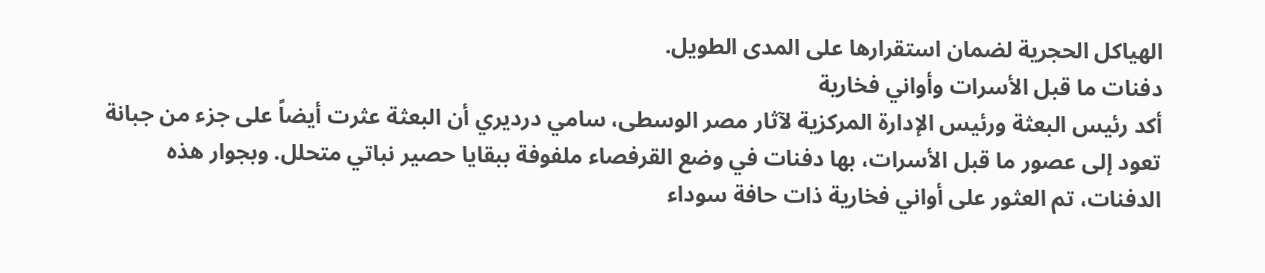الهياكل الحجرية لضمان استقرارها على المدى الطويل.
دفنات ما قبل الأسرات وأواني فخارية
أكد رئيس البعثة ورئيس الإدارة المركزية لآثار مصر الوسطى، سامي درديري أن البعثة عثرت أيضاً على جزء من جبانة تعود إلى عصور ما قبل الأسرات، بها دفنات في وضع القرفصاء ملفوفة ببقايا حصير نباتي متحلل. وبجوار هذه الدفنات، تم العثور على أواني فخارية ذات حافة سوداء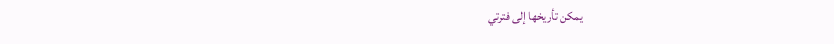يمكن تأريخها إلى فترتي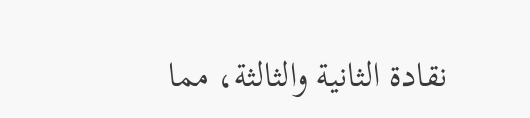نقادة الثانية والثالثة، مما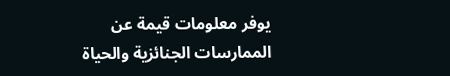يوفر معلومات قيمة عن الممارسات الجنائزية والحياة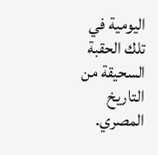اليومية في تلك الحقبة السحيقة من التاريخ المصري.